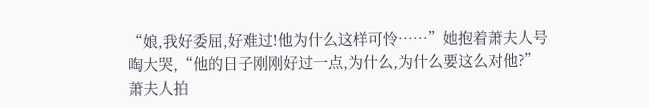“娘,我好委屈,好难过!他为什么这样可怜……”她抱着萧夫人号啕大哭,“他的日子刚刚好过一点,为什么,为什么要这么对他?”
萧夫人拍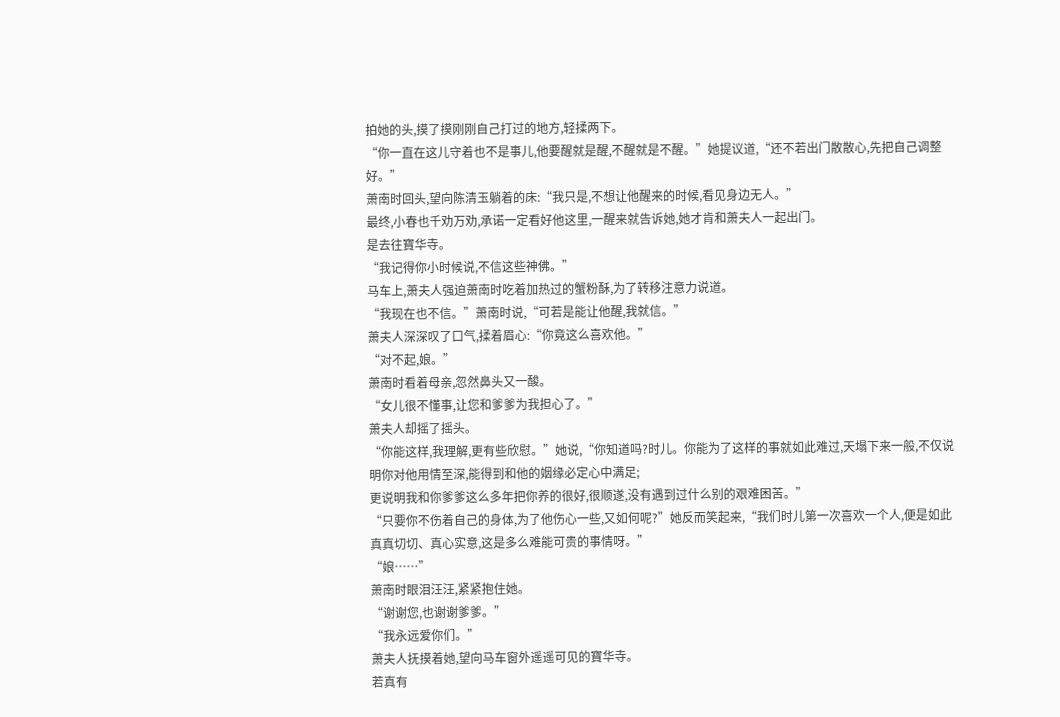拍她的头,摸了摸刚刚自己打过的地方,轻揉两下。
“你一直在这儿守着也不是事儿,他要醒就是醒,不醒就是不醒。”她提议道,“还不若出门散散心,先把自己调整好。”
萧南时回头,望向陈清玉躺着的床:“我只是,不想让他醒来的时候,看见身边无人。”
最终,小春也千劝万劝,承诺一定看好他这里,一醒来就告诉她,她才肯和萧夫人一起出门。
是去往寶华寺。
“我记得你小时候说,不信这些神佛。”
马车上,萧夫人强迫萧南时吃着加热过的蟹粉酥,为了转移注意力说道。
“我现在也不信。”萧南时说,“可若是能让他醒,我就信。”
萧夫人深深叹了口气,揉着眉心:“你竟这么喜欢他。”
“对不起,娘。”
萧南时看着母亲,忽然鼻头又一酸。
“女儿很不懂事,让您和爹爹为我担心了。”
萧夫人却摇了摇头。
“你能这样,我理解,更有些欣慰。”她说,“你知道吗?时儿。你能为了这样的事就如此难过,天塌下来一般,不仅说明你对他用情至深,能得到和他的姻缘必定心中满足;
更说明我和你爹爹这么多年把你养的很好,很顺遂,没有遇到过什么别的艰难困苦。”
“只要你不伤着自己的身体,为了他伤心一些,又如何呢?”她反而笑起来,“我们时儿第一次喜欢一个人,便是如此真真切切、真心实意,这是多么难能可贵的事情呀。”
“娘……”
萧南时眼泪汪汪,紧紧抱住她。
“谢谢您,也谢谢爹爹。”
“我永远爱你们。”
萧夫人抚摸着她,望向马车窗外遥遥可见的寶华寺。
若真有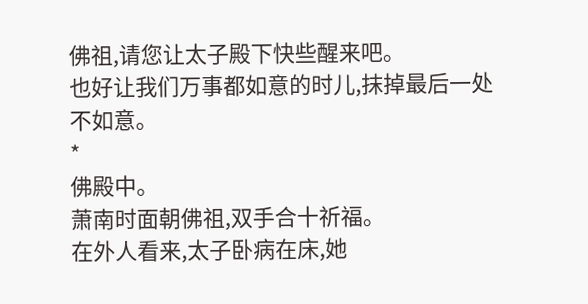佛祖,请您让太子殿下快些醒来吧。
也好让我们万事都如意的时儿,抹掉最后一处不如意。
*
佛殿中。
萧南时面朝佛祖,双手合十祈福。
在外人看来,太子卧病在床,她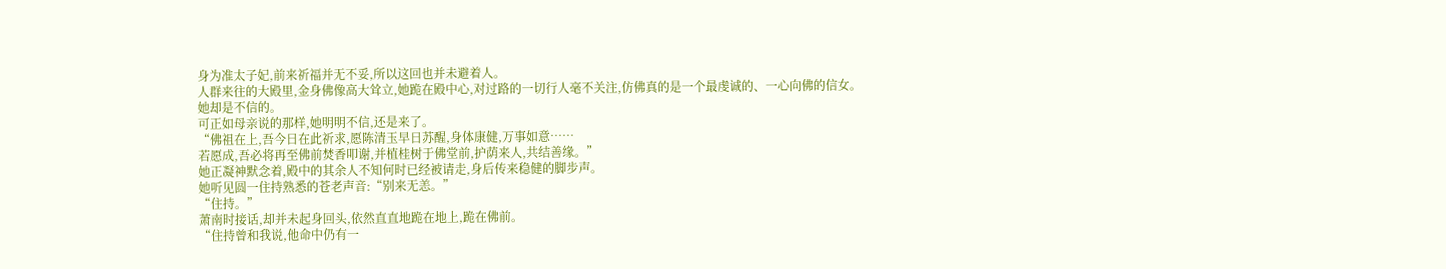身为准太子妃,前来祈福并无不妥,所以这回也并未避着人。
人群来往的大殿里,金身佛像高大耸立,她跪在殿中心,对过路的一切行人毫不关注,仿佛真的是一个最虔诚的、一心向佛的信女。
她却是不信的。
可正如母亲说的那样,她明明不信,还是来了。
“佛祖在上,吾今日在此祈求,愿陈清玉早日苏醒,身体康健,万事如意……
若愿成,吾必将再至佛前焚香叩谢,并植桂树于佛堂前,护荫来人,共结善缘。”
她正凝神默念着,殿中的其余人不知何时已经被请走,身后传来稳健的脚步声。
她听见圆一住持熟悉的苍老声音:“别来无恙。”
“住持。”
萧南时接话,却并未起身回头,依然直直地跪在地上,跪在佛前。
“住持曾和我说,他命中仍有一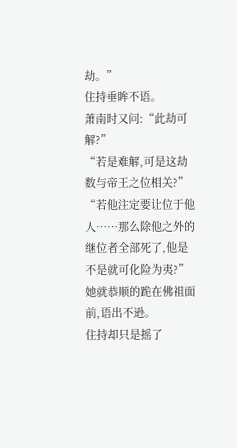劫。”
住持垂眸不语。
萧南时又问:“此劫可解?”
“若是难解,可是这劫数与帝王之位相关?”
“若他注定要让位于他人……那么除他之外的继位者全部死了,他是不是就可化险为夷?”
她就恭顺的跪在佛祖面前,语出不逊。
住持却只是摇了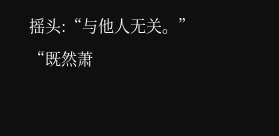摇头:“与他人无关。”
“既然萧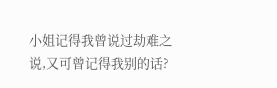小姐记得我曾说过劫难之说,又可曾记得我别的话?